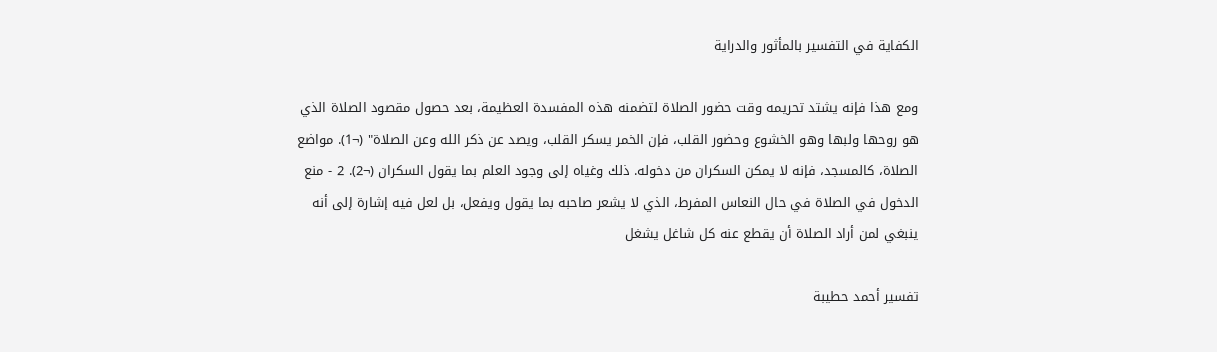الكفاية في التفسير بالمأثور والدراية

ومع هذا فإنه يشتد تحريمه وقت حضور الصلاة لتضمنه هذه المفسدة العظيمة، بعد حصول مقصود الصلاة الذي هو روحها ولبها وهو الخشوع وحضور القلب، فإن الخمر يسكر القلب، ويصد عن ذكر الله وعن الصلاة" (¬1). مواضع الصلاة، كالمسجد، فإنه لا يمكن السكران من دخوله. ذلك وغياه إلى وجود العلم بما يقول السكران (¬2). 2 - منع الدخول في الصلاة في حال النعاس المفرط، الذي لا يشعر صاحبه بما يقول ويفعل، بل لعل فيه إشارة إلى أنه ينبغي لمن أراد الصلاة أن يقطع عنه كل شاغل يشغل

تفسير أحمد حطيبة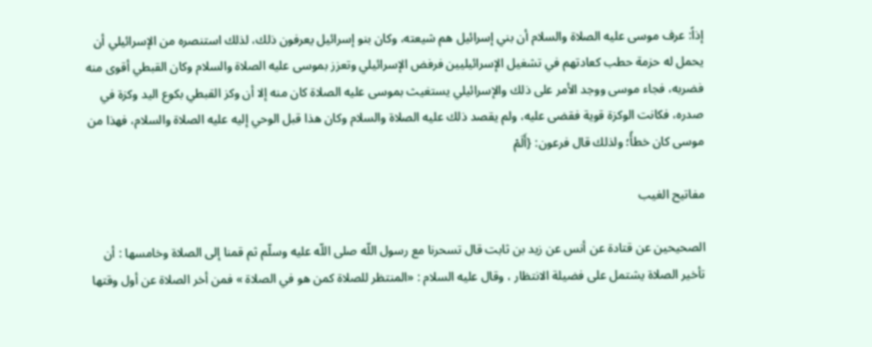إذاً: عرف موسى عليه الصلاة والسلام أن بني إسرائيل هم شيعته، وكان بنو إسرائيل يعرفون ذلك، لذلك استنصره من الإسرائيلي أن يحمل له حزمة حطب كعادتهم في تشغيل الإسرائيليين فرفض الإسرائيلي وتعزز بموسى عليه الصلاة والسلام وكان القبطي أقوى منه فضربه، فجاء موسى ووجد الأمر على ذلك والإسرائيلي يستغيث بموسى عليه الصلاة كان منه إلا أن وكز القبطي بكوع اليد وكزة في صدره، فكانت الوكزة قوية فقضى عليه، ولم يقصد ذلك عليه الصلاة والسلام وكان هذا قبل الوحي إليه عليه الصلاة والسلام، فهذا من موسى كان خطأً؛ ولذلك قال فرعون: {أَلَمْ

مفاتيح الغيب

الصحيحين عن قتادة عن أنس عن زيد بن ثابت قال تسحرنا مع رسول اللّه صلى اللّه عليه وسلّم ثم قمنا إلى الصلاة وخامسها : أن تأخير الصلاة يشتمل على فضيلة الانتظار ، وقال عليه السلام : «المنتظر للصلاة كمن هو في الصلاة » فمن أخر الصلاة عن أول وقتها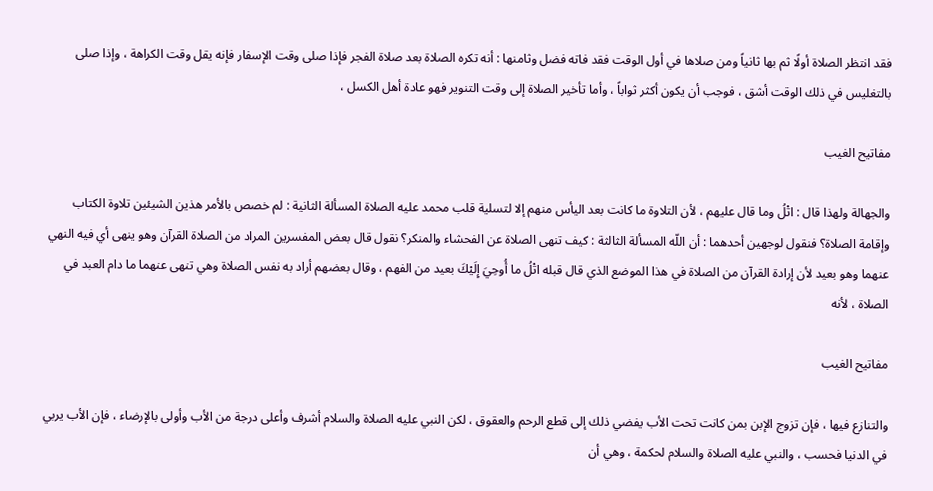فقد انتظر الصلاة أولًا ثم بها ثانياً ومن صلاها في أول الوقت فقد فاته فضل وثامنها : أنه تكره الصلاة بعد صلاة الفجر فإذا صلى وقت الإسفار فإنه يقل وقت الكراهة ، وإذا صلى بالتغليس في ذلك الوقت أشق ، فوجب أن يكون أكثر ثواباً ، وأما تأخير الصلاة إلى وقت التنوير فهو عادة أهل الكسل ،

مفاتيح الغيب

والجهالة ولهذا قال : اتْلُ وما قال عليهم ، لأن التلاوة ما كانت بعد اليأس منهم إلا لتسلية قلب محمد عليه الصلاة المسألة الثانية : لم خصص بالأمر هذين الشيئين تلاوة الكتاب وإقامة الصلاة؟ فنقول لوجهين أحدهما : أن اللّه المسألة الثالثة : كيف تنهى الصلاة عن الفحشاء والمنكر؟ نقول قال بعض المفسرين المراد من الصلاة القرآن وهو ينهى أي فيه النهي عنهما وهو بعيد لأن إرادة القرآن من الصلاة في هذا الموضع الذي قال قبله اتْلُ ما أُوحِيَ إِلَيْكَ بعيد من الفهم ، وقال بعضهم أراد به نفس الصلاة وهي تنهى عنهما ما دام العبد في الصلاة ، لأنه

مفاتيح الغيب

والتنازع فيها ، فإن تزوج الإبن بمن كانت تحت الأب يفضي ذلك إلى قطع الرحم والعقوق ، لكن النبي عليه الصلاة والسلام أشرف وأعلى درجة من الأب وأولى بالإرضاء ، فإن الأب يربي في الدنيا فحسب ، والنبي عليه الصلاة والسلام لحكمة ، وهي أن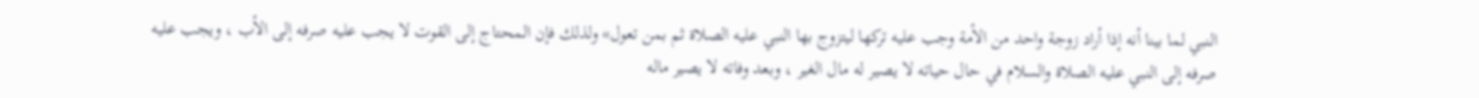النبي لما بينا أنه إذا أراد زوجة واحد من الأمة وجب عليه تركها ليتزوج بها النبي عليه الصلاة ثم بمن تعول» ولذلك فإن المحتاج إلى القوت لا يجب عليه صرفه إلى الأب ، ويجب عليه صرفه إلى النبي عليه الصلاة والسلام في حال حياته لا يصير له مال الغير ، وبعد وفاته لا يصير ماله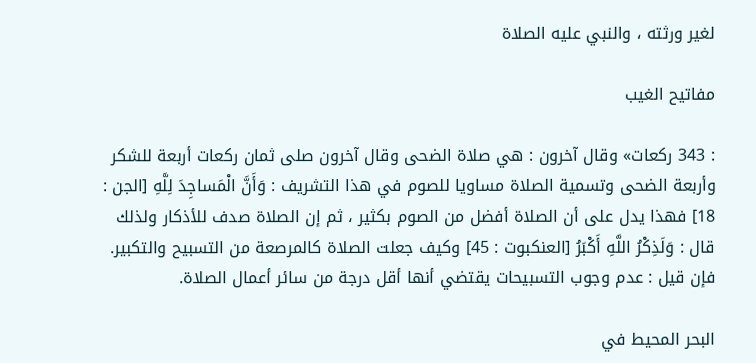لغير ورثته ، والنبي عليه الصلاة

مفاتيح الغيب

: 343 ركعات» وقال آخرون : هي صلاة الضحى وقال آخرون صلى ثمان ركعات أربعة للشكر وأربعة الضحى وتسمية الصلاة مساويا للصوم في هذا التشريف : وَأَنَّ الْمَساجِدَ لِلَّهِ [الجن : 18] فهذا يدل على أن الصلاة أفضل من الصوم بكثير ، ثم إن الصلاة صدف للأذكار ولذلك قال : وَلَذِكْرُ اللَّهِ أَكْبَرُ [العنكبوت : 45] وكيف جعلت الصلاة كالمرصعة من التسبيح والتكبير. فإن قيل : عدم وجوب التسبيحات يقتضي أنها أقل درجة من سائر أعمال الصلاة.

البحر المحيط في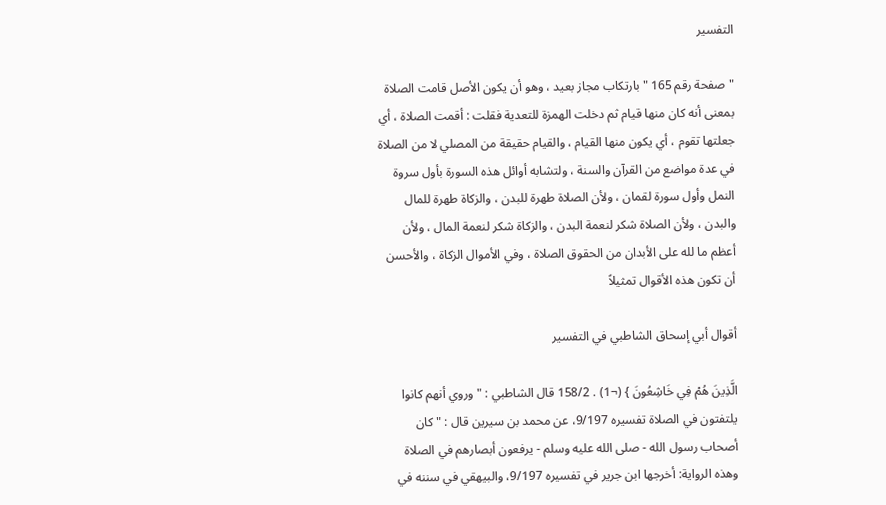التفسير

" صفحة رقم 165 " بارتكاب مجاز بعيد ، وهو أن يكون الأصل قامت الصلاة بمعنى أنه كان منها قيام ثم دخلت الهمزة للتعدية فقلت : أقمت الصلاة ، أي جعلتها تقوم ، أي يكون منها القيام ، والقيام حقيقة من المصلي لا من الصلاة في عدة مواضع من القرآن والسنة ، ولتشابه أوائل هذه السورة بأول سروة النمل وأول سورة لقمان ، ولأن الصلاة طهرة للبدن ، والزكاة طهرة للمال والبدن ، ولأن الصلاة شكر لنعمة البدن ، والزكاة شكر لنعمة المال ، ولأن أعظم ما لله على الأبدان من الحقوق الصلاة ، وفي الأموال الزكاة ، والأحسن أن تكون هذه الأقوال تمثيلاً

أقوال أبي إسحاق الشاطبي في التفسير

الَّذِينَ هُمْ فِي خَاشِعُونَ } (¬1) . 158/2 قال الشاطبي : " وروي أنهم كانوا يلتفتون في الصلاة تفسيره 9/197، عن محمد بن سيرين قال : " كان أصحاب رسول الله - صلى الله عليه وسلم - يرفعون أبصارهم في الصلاة وهذه الرواية: أخرجها ابن جرير في تفسيره 9/197، والبيهقي في سننه في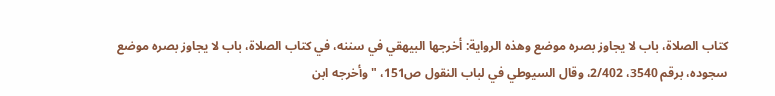كتاب الصلاة، باب لا يجاوز بصره موضع وهذه الرواية: أخرجها البيهقي في سننه، في كتاب الصلاة، باب لا يجاوز بصره موضع سجوده، برقم 3540، 2/402، وقال السيوطي في لباب النقول ص151، " وأخرجه ابن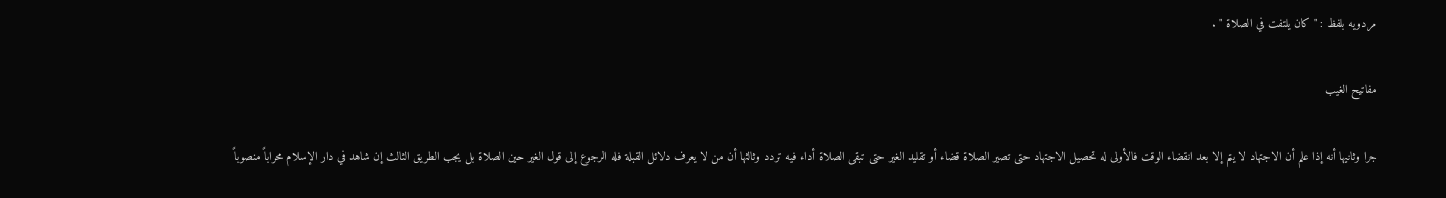مردويه بلفظ : " كان يلتفت في الصلاة " .

مفاتيح الغيب

جرا وثانيها أنه إذا علم أن الاجتهاد لا يتم إلا بعد انقضاء الوقت فالأولى له تحصيل الاجتهاد حتى تصير الصلاة قضاء أو تقليد الغير حتى تبقى الصلاة أداء فيه تردد وثالثها أن من لا يعرف دلائل القبلة فله الرجوع إلى قول الغير حين الصلاة بل يجب الطريق الثالث إن شاهد في دار الإسلام محراباً منصوباً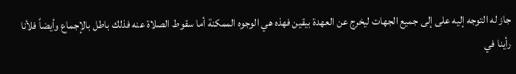جاز له التوجه إليه على إلى جميع الجهات ليخرج عن العهدة بيقين فهذه هي الوجوه الممكنة أما سقوط الصلاة عنه فذلك باطل بالإجماع وأيضاً فلأنا رأينا في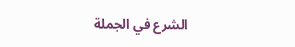الشرع في الجملة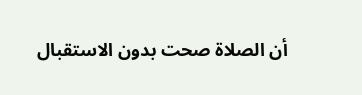أن الصلاة صحت بدون الاستقبال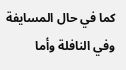كما في حال المسايفة وفي النافلة وأما